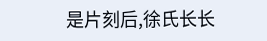是片刻后,徐氏长长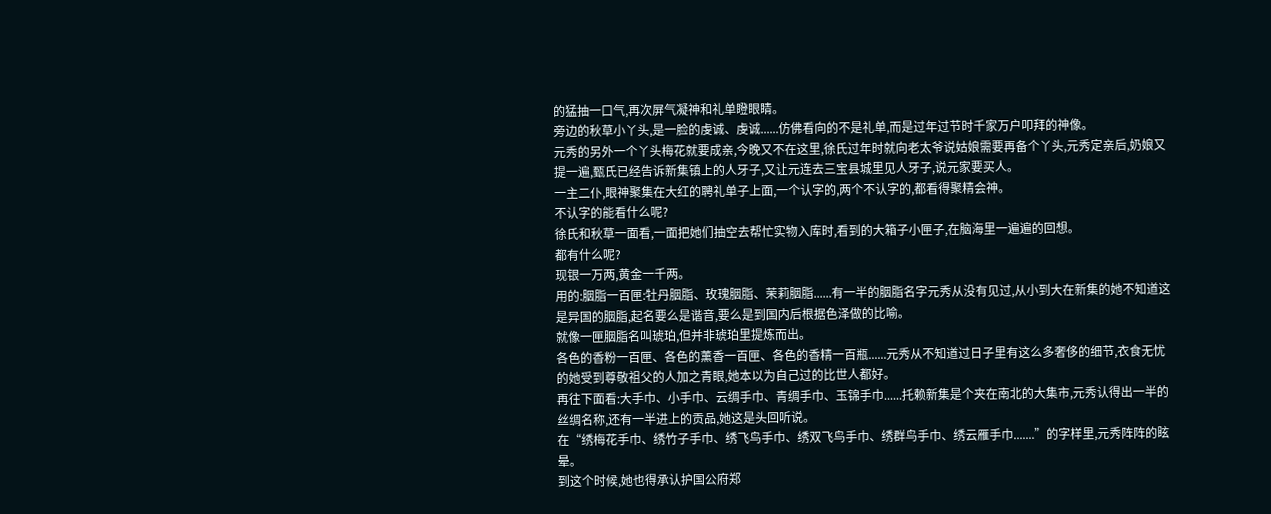的猛抽一口气,再次屏气凝神和礼单瞪眼睛。
旁边的秋草小丫头,是一脸的虔诚、虔诚......仿佛看向的不是礼单,而是过年过节时千家万户叩拜的神像。
元秀的另外一个丫头梅花就要成亲,今晚又不在这里,徐氏过年时就向老太爷说姑娘需要再备个丫头,元秀定亲后,奶娘又提一遍,甄氏已经告诉新集镇上的人牙子,又让元连去三宝县城里见人牙子,说元家要买人。
一主二仆,眼神聚集在大红的聘礼单子上面,一个认字的,两个不认字的,都看得聚精会神。
不认字的能看什么呢?
徐氏和秋草一面看,一面把她们抽空去帮忙实物入库时,看到的大箱子小匣子,在脑海里一遍遍的回想。
都有什么呢?
现银一万两,黄金一千两。
用的:胭脂一百匣:牡丹胭脂、玫瑰胭脂、茉莉胭脂......有一半的胭脂名字元秀从没有见过,从小到大在新集的她不知道这是异国的胭脂,起名要么是谐音,要么是到国内后根据色泽做的比喻。
就像一匣胭脂名叫琥珀,但并非琥珀里提炼而出。
各色的香粉一百匣、各色的薰香一百匣、各色的香精一百瓶......元秀从不知道过日子里有这么多奢侈的细节,衣食无忧的她受到尊敬祖父的人加之青眼,她本以为自己过的比世人都好。
再往下面看:大手巾、小手巾、云绸手巾、青绸手巾、玉锦手巾......托赖新集是个夹在南北的大集市,元秀认得出一半的丝绸名称,还有一半进上的贡品,她这是头回听说。
在“绣梅花手巾、绣竹子手巾、绣飞鸟手巾、绣双飞鸟手巾、绣群鸟手巾、绣云雁手巾.......”的字样里,元秀阵阵的眩晕。
到这个时候,她也得承认护国公府郑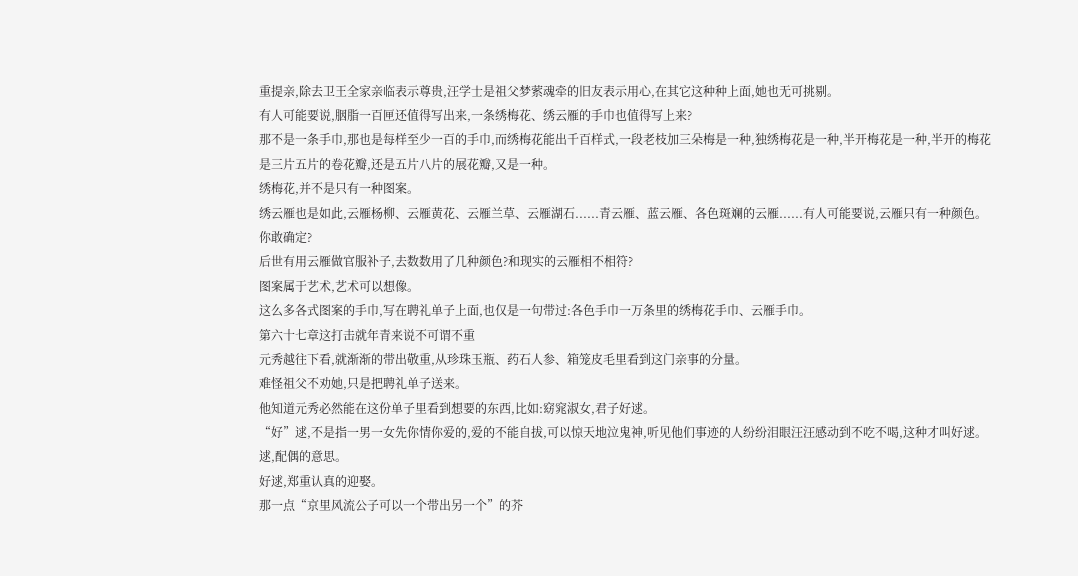重提亲,除去卫王全家亲临表示尊贵,汪学士是祖父梦萦魂牵的旧友表示用心,在其它这种种上面,她也无可挑剔。
有人可能要说,胭脂一百匣还值得写出来,一条绣梅花、绣云雁的手巾也值得写上来?
那不是一条手巾,那也是每样至少一百的手巾,而绣梅花能出千百样式,一段老枝加三朵梅是一种,独绣梅花是一种,半开梅花是一种,半开的梅花是三片五片的卷花瓣,还是五片八片的展花瓣,又是一种。
绣梅花,并不是只有一种图案。
绣云雁也是如此,云雁杨柳、云雁黄花、云雁兰草、云雁湖石......青云雁、蓝云雁、各色斑斓的云雁......有人可能要说,云雁只有一种颜色。你敢确定?
后世有用云雁做官服补子,去数数用了几种颜色?和现实的云雁相不相符?
图案属于艺术,艺术可以想像。
这么多各式图案的手巾,写在聘礼单子上面,也仅是一句带过:各色手巾一万条里的绣梅花手巾、云雁手巾。
第六十七章这打击就年青来说不可谓不重
元秀越往下看,就渐渐的带出敬重,从珍珠玉瓶、药石人参、箱笼皮毛里看到这门亲事的分量。
难怪祖父不劝她,只是把聘礼单子送来。
他知道元秀必然能在这份单子里看到想要的东西,比如:窈窕淑女,君子好逑。
“好”逑,不是指一男一女先你情你爱的,爱的不能自拔,可以惊天地泣鬼神,听见他们事迹的人纷纷泪眼汪汪感动到不吃不喝,这种才叫好逑。
逑,配偶的意思。
好逑,郑重认真的迎娶。
那一点“京里风流公子可以一个带出另一个”的芥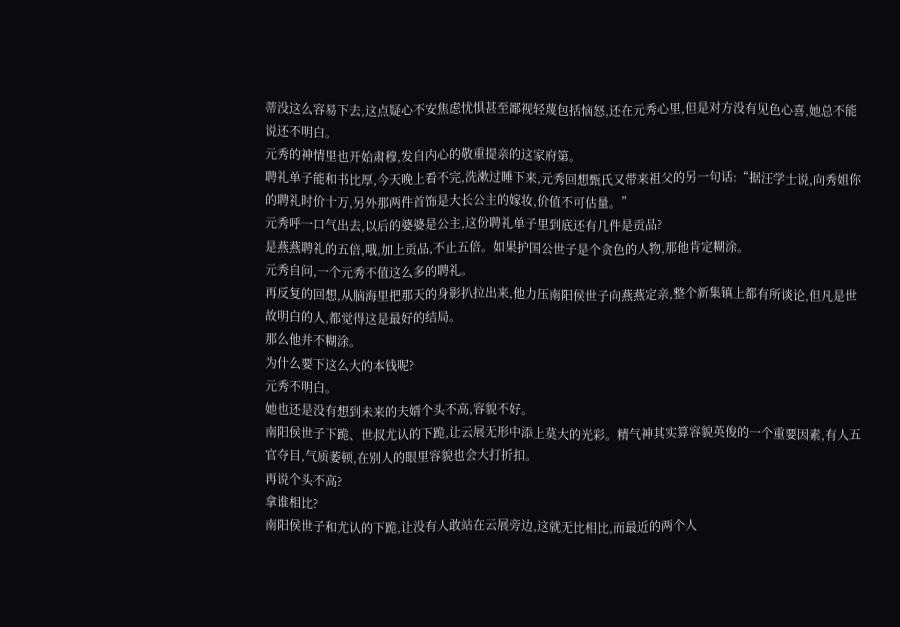蒂没这么容易下去,这点疑心不安焦虑忧惧甚至鄙视轻蔑包括恼怒,还在元秀心里,但是对方没有见色心喜,她总不能说还不明白。
元秀的神情里也开始肃穆,发自内心的敬重提亲的这家府第。
聘礼单子能和书比厚,今天晚上看不完,洗漱过睡下来,元秀回想甄氏又带来祖父的另一句话:“据汪学士说,向秀姐你的聘礼时价十万,另外那两件首饰是大长公主的嫁妆,价值不可估量。”
元秀呼一口气出去,以后的婆婆是公主,这份聘礼单子里到底还有几件是贡品?
是燕燕聘礼的五倍,哦,加上贡品,不止五倍。如果护国公世子是个贪色的人物,那他肯定糊涂。
元秀自问,一个元秀不值这么多的聘礼。
再反复的回想,从脑海里把那天的身影扒拉出来,他力压南阳侯世子向燕燕定亲,整个新集镇上都有所谈论,但凡是世故明白的人,都觉得这是最好的结局。
那么他并不糊涂。
为什么要下这么大的本钱呢?
元秀不明白。
她也还是没有想到未来的夫婿个头不高,容貌不好。
南阳侯世子下跪、世叔尤认的下跪,让云展无形中添上莫大的光彩。精气神其实算容貌英俊的一个重要因素,有人五官夺目,气质萎顿,在别人的眼里容貌也会大打折扣。
再说个头不高?
拿谁相比?
南阳侯世子和尤认的下跪,让没有人敢站在云展旁边,这就无比相比,而最近的两个人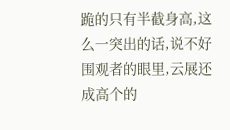跪的只有半截身高,这么一突出的话,说不好围观者的眼里,云展还成高个的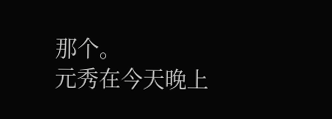那个。
元秀在今天晚上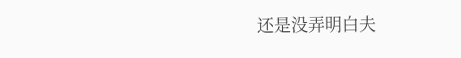还是没弄明白夫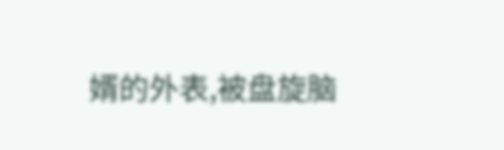婿的外表,被盘旋脑